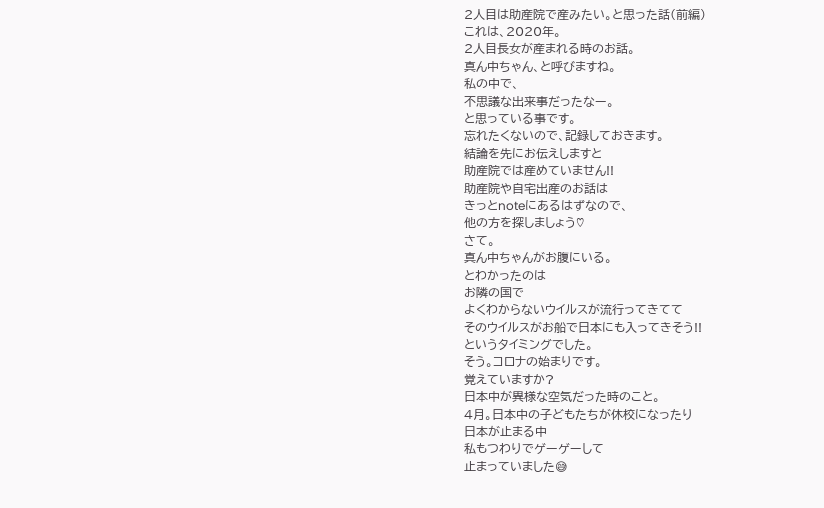2人目は助産院で産みたい。と思った話(前編)
これは、2020年。
2人目長女が産まれる時のお話。
真ん中ちゃん、と呼びますね。
私の中で、
不思議な出来事だったなー。
と思っている事です。
忘れたくないので、記録しておきます。
結論を先にお伝えしますと
助産院では産めていません!!
助産院や自宅出産のお話は
きっとnoteにあるはずなので、
他の方を探しましょう♡
さて。
真ん中ちゃんがお腹にいる。
とわかったのは
お隣の国で
よくわからないウイルスが流行ってきてて
そのウイルスがお船で日本にも入ってきそう!!
というタイミングでした。
そう。コロナの始まりです。
覚えていますか?
日本中が異様な空気だった時のこと。
4月。日本中の子どもたちが休校になったり
日本が止まる中
私もつわりでゲーゲーして
止まっていました😅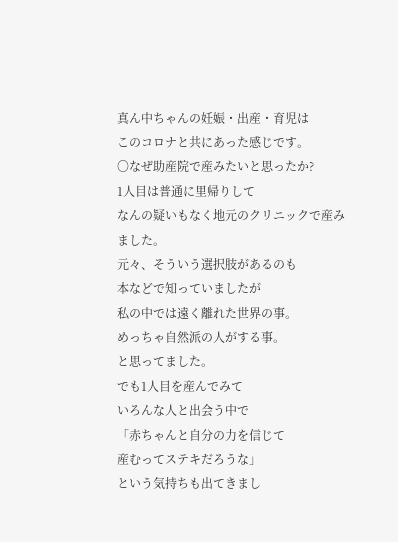真ん中ちゃんの妊娠・出産・育児は
このコロナと共にあった感じです。
〇なぜ助産院で産みたいと思ったか?
1人目は普通に里帰りして
なんの疑いもなく地元のクリニックで産みました。
元々、そういう選択肢があるのも
本などで知っていましたが
私の中では遠く離れた世界の事。
めっちゃ自然派の人がする事。
と思ってました。
でも1人目を産んでみて
いろんな人と出会う中で
「赤ちゃんと自分の力を信じて
産むってステキだろうな」
という気持ちも出てきまし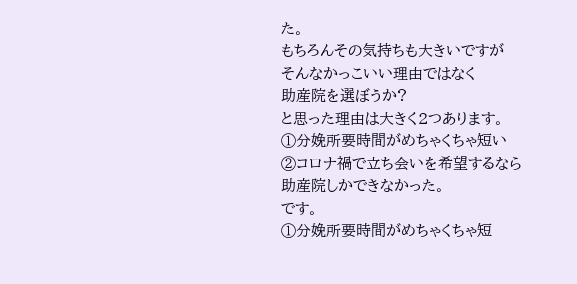た。
もちろんその気持ちも大きいですが
そんなかっこいい理由ではなく
助産院を選ぼうか?
と思った理由は大きく2つあります。
①分娩所要時間がめちゃくちゃ短い
②コロナ禍で立ち会いを希望するなら
助産院しかできなかった。
です。
①分娩所要時間がめちゃくちゃ短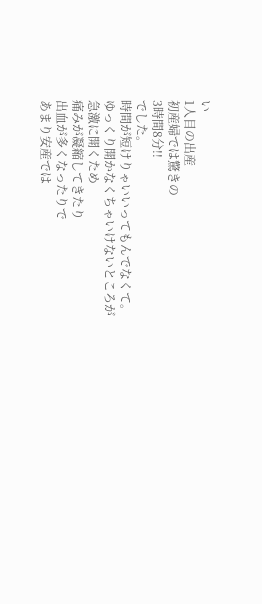い
1人目の出産
初産婦では驚きの
3時間8分!!
でした。
時間が短けりゃいいってもんでなくて。
ゆっくり開かなくちゃいけないところが
急激に開くため
痛みが凝縮してきたり
出血が多くなったりで
あまり安産では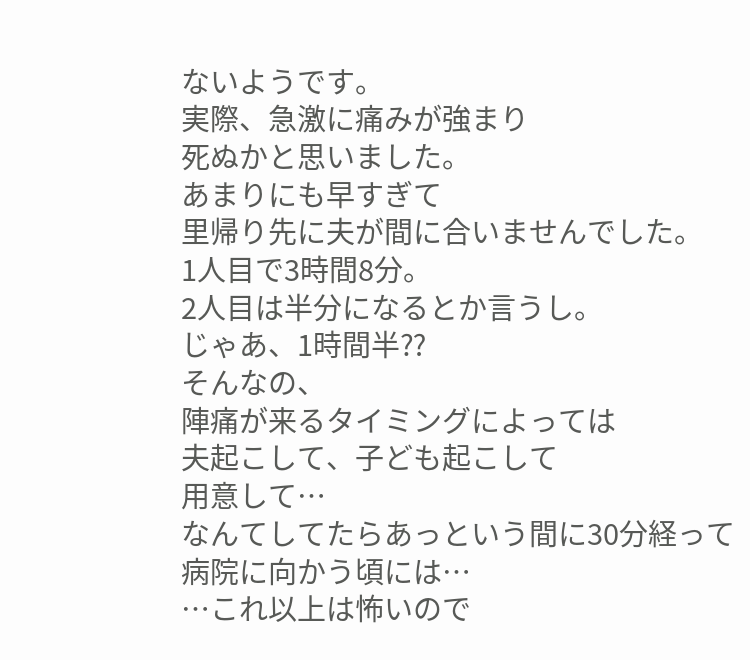ないようです。
実際、急激に痛みが強まり
死ぬかと思いました。
あまりにも早すぎて
里帰り先に夫が間に合いませんでした。
1人目で3時間8分。
2人目は半分になるとか言うし。
じゃあ、1時間半⁇
そんなの、
陣痛が来るタイミングによっては
夫起こして、子ども起こして
用意して…
なんてしてたらあっという間に30分経って
病院に向かう頃には…
…これ以上は怖いので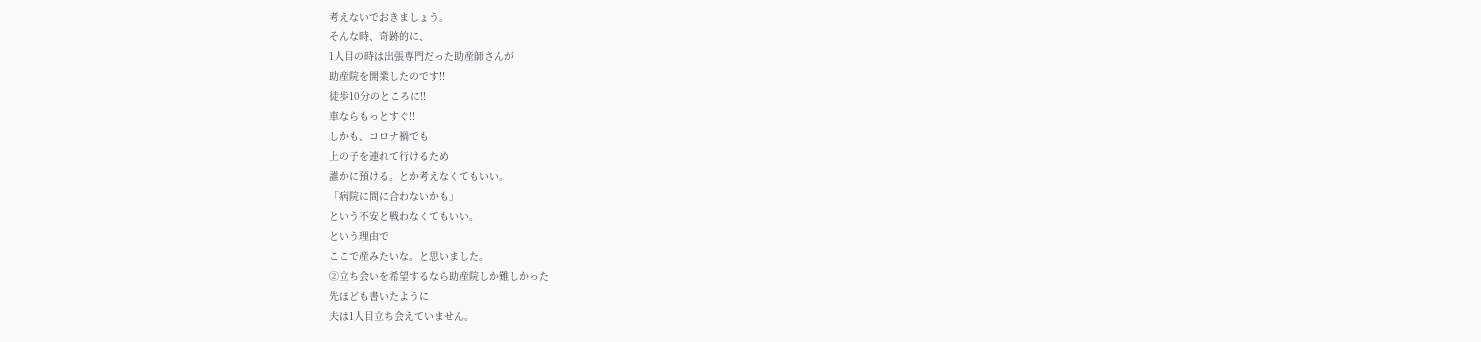考えないでおきましょう。
そんな時、奇跡的に、
1人目の時は出張専門だった助産師さんが
助産院を開業したのです!!
徒歩10分のところに!!
車ならもっとすぐ!!
しかも、コロナ禍でも
上の子を連れて行けるため
誰かに預ける。とか考えなくてもいい。
「病院に間に合わないかも」
という不安と戦わなくてもいい。
という理由で
ここで産みたいな。と思いました。
②立ち会いを希望するなら助産院しか難しかった
先ほども書いたように
夫は1人目立ち会えていません。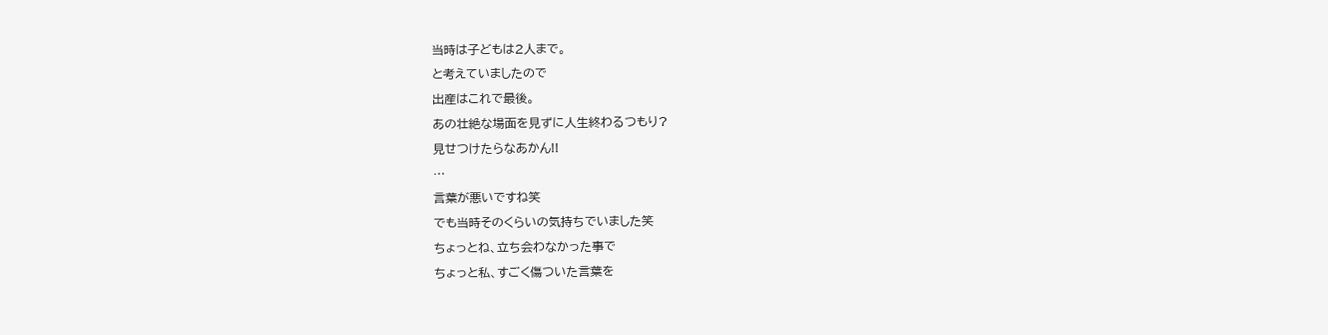当時は子どもは2人まで。
と考えていましたので
出産はこれで最後。
あの壮絶な場面を見ずに人生終わるつもり?
見せつけたらなあかん!!
…
言葉が悪いですね笑
でも当時そのくらいの気持ちでいました笑
ちょっとね、立ち会わなかった事で
ちょっと私、すごく傷ついた言葉を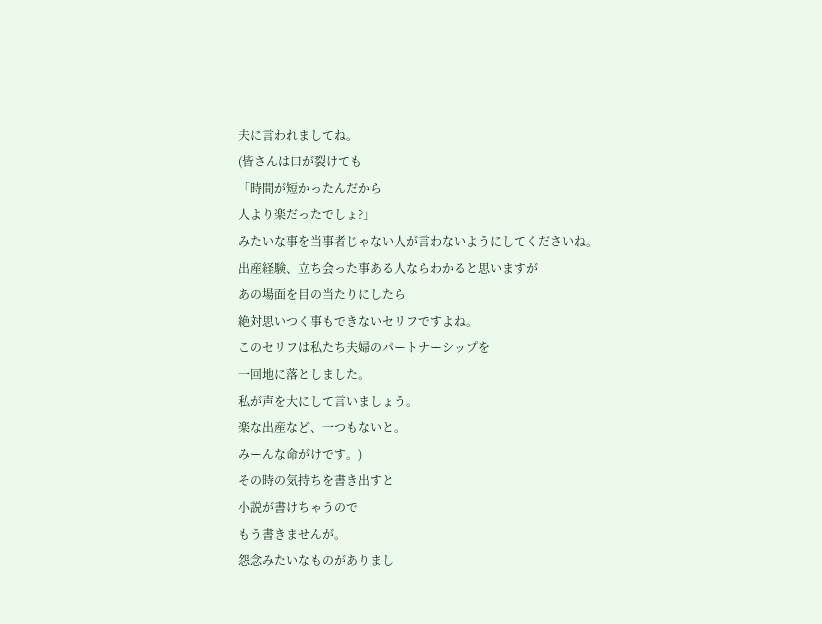夫に言われましてね。
(皆さんは口が裂けても
「時間が短かったんだから
人より楽だったでしょ?」
みたいな事を当事者じゃない人が言わないようにしてくださいね。
出産経験、立ち会った事ある人ならわかると思いますが
あの場面を目の当たりにしたら
絶対思いつく事もできないセリフですよね。
このセリフは私たち夫婦のパートナーシップを
一回地に落としました。
私が声を大にして言いましょう。
楽な出産など、一つもないと。
みーんな命がけです。)
その時の気持ちを書き出すと
小説が書けちゃうので
もう書きませんが。
怨念みたいなものがありまし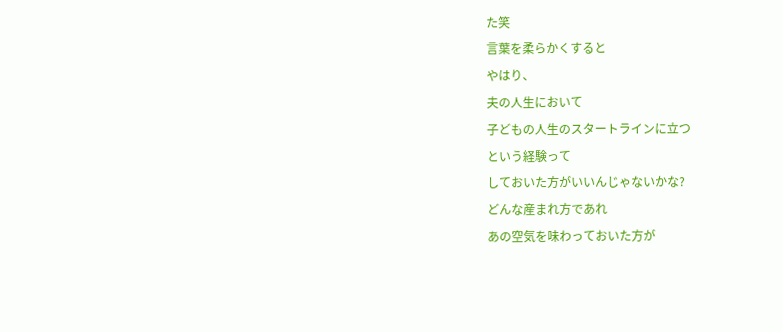た笑
言葉を柔らかくすると
やはり、
夫の人生において
子どもの人生のスタートラインに立つ
という経験って
しておいた方がいいんじゃないかな?
どんな産まれ方であれ
あの空気を味わっておいた方が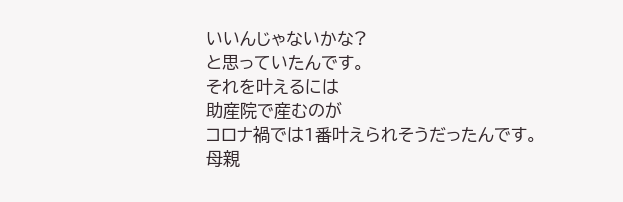いいんじゃないかな?
と思っていたんです。
それを叶えるには
助産院で産むのが
コロナ禍では1番叶えられそうだったんです。
母親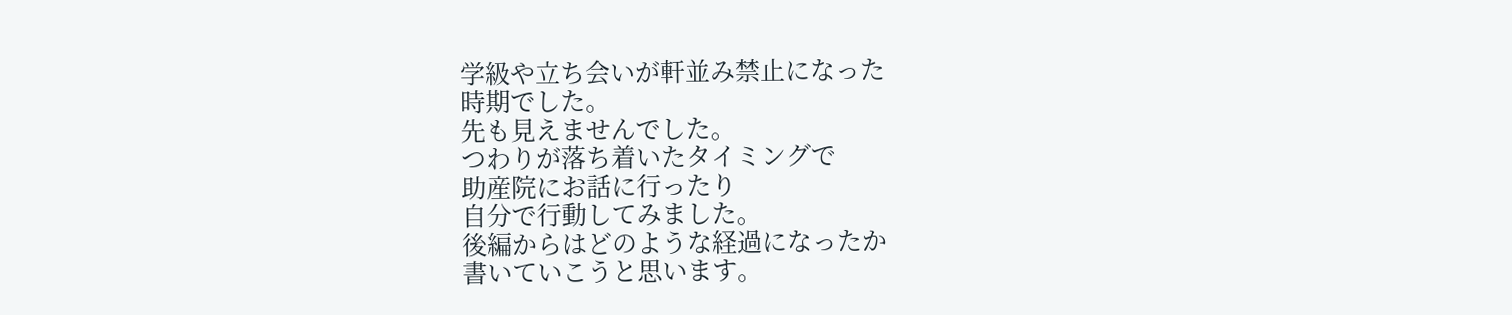学級や立ち会いが軒並み禁止になった
時期でした。
先も見えませんでした。
つわりが落ち着いたタイミングで
助産院にお話に行ったり
自分で行動してみました。
後編からはどのような経過になったか
書いていこうと思います。